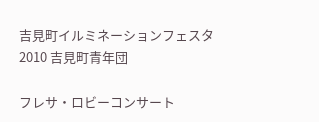吉見町イルミネーションフェスタ2010 吉見町青年団

フレサ・ロビーコンサート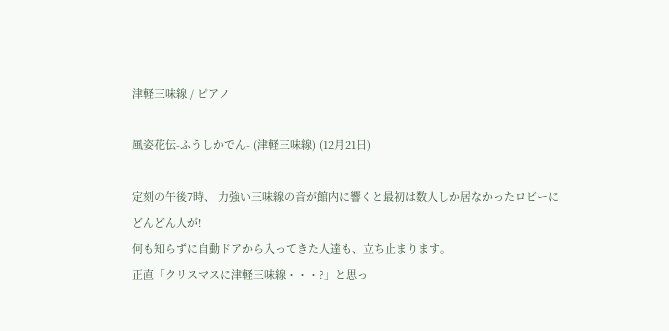津軽三味線 / ピアノ

風姿花伝-ふうしかでん- (津軽三味線) (12月21日)

定刻の午後7時、 力強い三味線の音が館内に響くと最初は数人しか居なかったロビーにどんどん人が!
何も知らずに自動ドアから入ってきた人達も、立ち止まります。
正直「クリスマスに津軽三味線・・・?」と思っ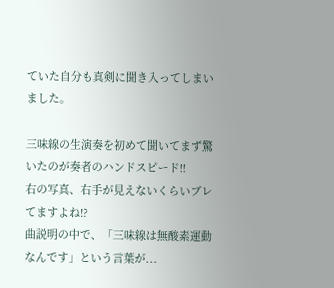ていた自分も真剣に聞き入ってしまいました。

三味線の生演奏を初めて聞いてまず驚いたのが奏者のハンドスピード!!
右の写真、右手が見えないくらいブレてますよね!?
曲説明の中で、「三味線は無酸素運動なんです」という言葉が...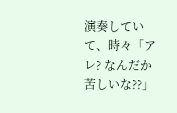演奏していて、時々「アレ? なんだか苦しいな??」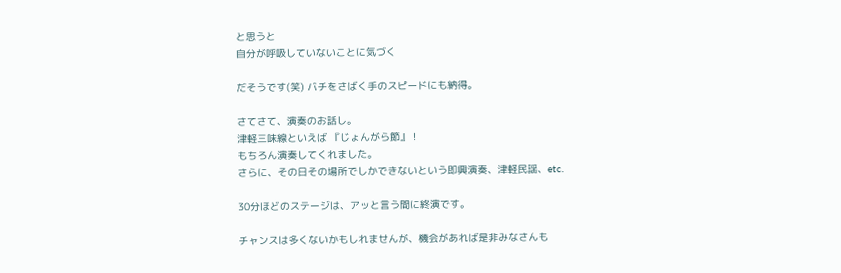と思うと
自分が呼吸していないことに気づく

だそうです(笑) バチをさばく手のスピードにも納得。

さてさて、演奏のお話し。
津軽三味線といえば 『じょんがら節』 !
もちろん演奏してくれました。
さらに、その日その場所でしかできないという即興演奏、津軽民謡、etc.

30分ほどのステージは、アッと言う間に終演です。

チャンスは多くないかもしれませんが、機会があれば是非みなさんも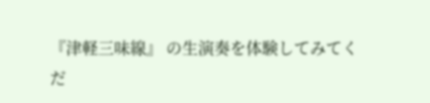『津軽三味線』 の生演奏を体験してみてくだ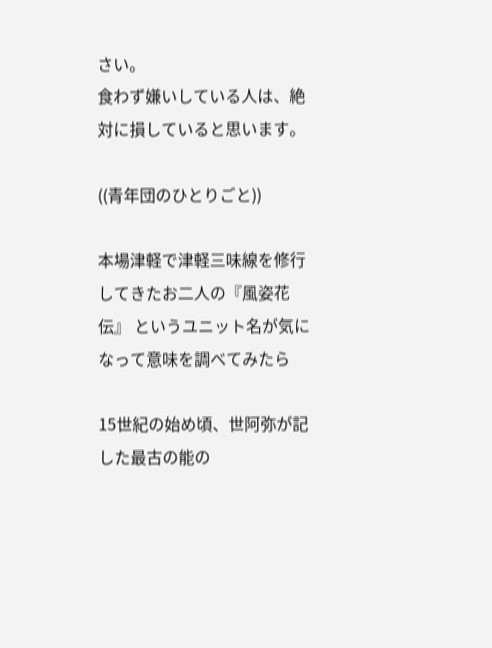さい。
食わず嫌いしている人は、絶対に損していると思います。

((青年団のひとりごと))

本場津軽で津軽三味線を修行してきたお二人の『風姿花伝』 というユニット名が気になって意味を調べてみたら

15世紀の始め頃、世阿弥が記した最古の能の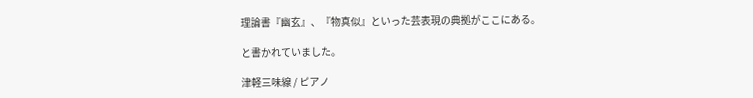理論書『幽玄』、『物真似』といった芸表現の典拠がここにある。

と書かれていました。

津軽三味線 / ピアノ